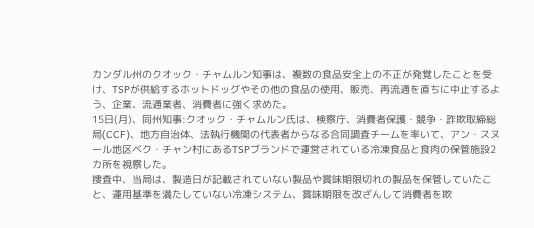カンダル州のクオック・チャムルン知事は、複数の食品安全上の不正が発覚したことを受け、TSPが供給するホットドッグやその他の食品の使用、販売、再流通を直ちに中止するよう、企業、流通業者、消費者に強く求めた。
15日(月)、同州知事:クオック・チャムルン氏は、検察庁、消費者保護・競争・詐欺取締総局(CCF)、地方自治体、法執行機関の代表者からなる合同調査チームを率いて、アン・スヌール地区ベク・チャン村にあるTSPブランドで運営されている冷凍食品と食肉の保管施設2カ所を視察した。
捜査中、当局は、製造日が記載されていない製品や賞味期限切れの製品を保管していたこと、運用基準を満たしていない冷凍システム、賞味期限を改ざんして消費者を欺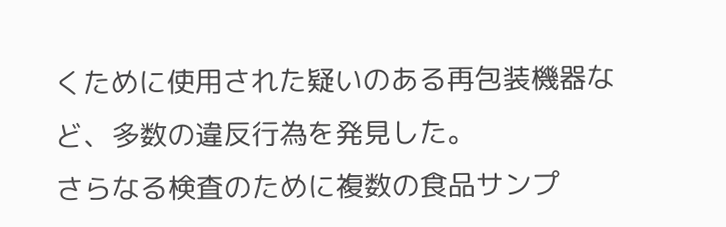くために使用された疑いのある再包装機器など、多数の違反行為を発見した。
さらなる検査のために複数の食品サンプ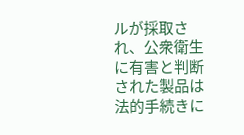ルが採取され、公衆衛生に有害と判断された製品は法的手続きに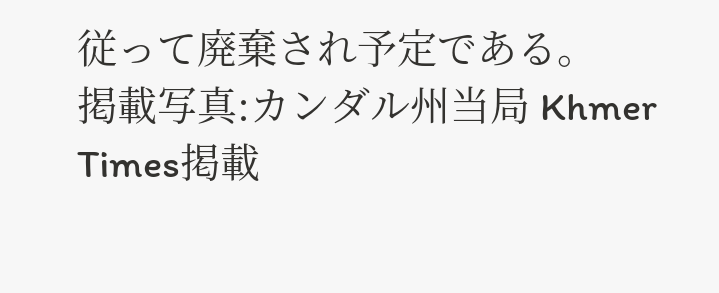従って廃棄され予定である。
掲載写真:カンダル州当局 Khmer Times掲載